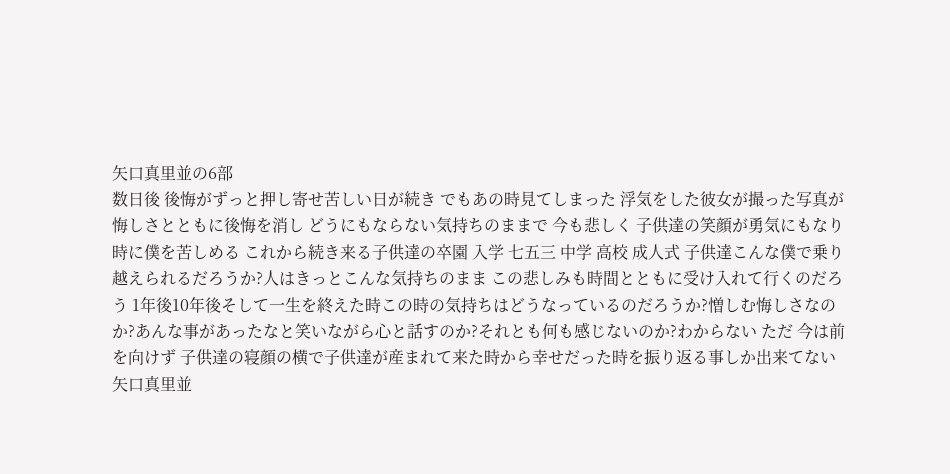矢口真里並の6部
数日後 後悔がずっと押し寄せ苦しい日が続き でもあの時見てしまった 浮気をした彼女が撮った写真が悔しさとともに後悔を消し どうにもならない気持ちのままで 今も悲しく 子供達の笑顔が勇気にもなり時に僕を苦しめる これから続き来る子供達の卒園 入学 七五三 中学 高校 成人式 子供達こんな僕で乗り越えられるだろうか?人はきっとこんな気持ちのまま この悲しみも時間とともに受け入れて行くのだろう 1年後10年後そして一生を終えた時この時の気持ちはどうなっているのだろうか?憎しむ悔しさなのか?あんな事があったなと笑いながら心と話すのか?それとも何も感じないのか?わからない ただ 今は前を向けず 子供達の寝顔の横で子供達が産まれて来た時から幸せだった時を振り返る事しか出来てない
矢口真里並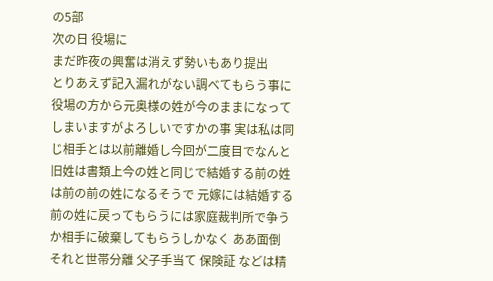の5部
次の日 役場に
まだ昨夜の興奮は消えず勢いもあり提出
とりあえず記入漏れがない調べてもらう事に 役場の方から元奥様の姓が今のままになってしまいますがよろしいですかの事 実は私は同じ相手とは以前離婚し今回が二度目でなんと旧姓は書類上今の姓と同じで結婚する前の姓は前の前の姓になるそうで 元嫁には結婚する前の姓に戻ってもらうには家庭裁判所で争うか相手に破棄してもらうしかなく ああ面倒 それと世帯分離 父子手当て 保険証 などは精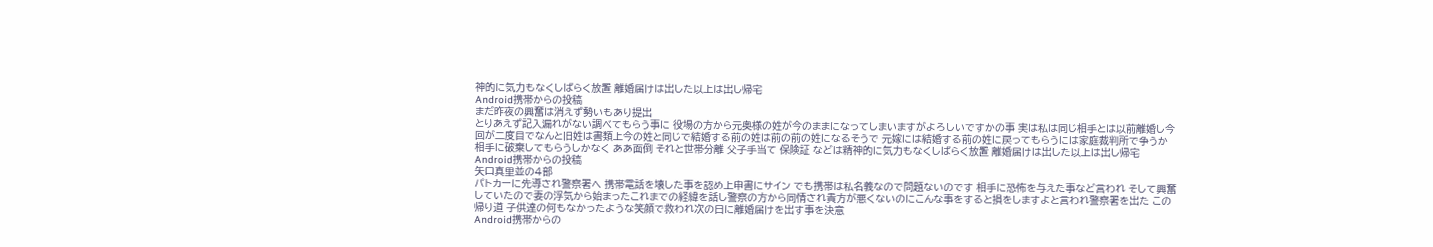神的に気力もなくしばらく放置 離婚届けは出した以上は出し帰宅
Android携帯からの投稿
まだ昨夜の興奮は消えず勢いもあり提出
とりあえず記入漏れがない調べてもらう事に 役場の方から元奥様の姓が今のままになってしまいますがよろしいですかの事 実は私は同じ相手とは以前離婚し今回が二度目でなんと旧姓は書類上今の姓と同じで結婚する前の姓は前の前の姓になるそうで 元嫁には結婚する前の姓に戻ってもらうには家庭裁判所で争うか相手に破棄してもらうしかなく ああ面倒 それと世帯分離 父子手当て 保険証 などは精神的に気力もなくしばらく放置 離婚届けは出した以上は出し帰宅
Android携帯からの投稿
矢口真里並の4部
パトカーに先導され警察署へ 携帯電話を壊した事を認め上申書にサイン でも携帯は私名義なので問題ないのです 相手に恐怖を与えた事など言われ そして興奮していたので妻の浮気から始まったこれまでの経緯を話し警察の方から同情され貴方が悪くないのにこんな事をすると損をしますよと言われ警察署を出た この帰り道 子供達の何もなかったような笑顔で救われ次の日に離婚届けを出す事を決意
Android携帯からの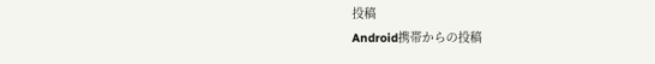投稿
Android携帯からの投稿